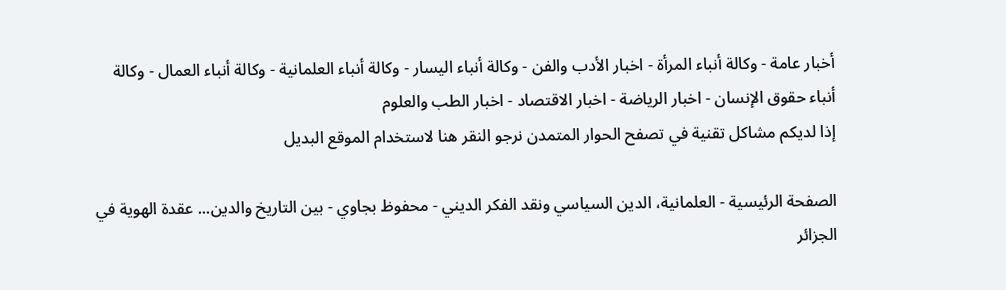أخبار عامة - وكالة أنباء المرأة - اخبار الأدب والفن - وكالة أنباء اليسار - وكالة أنباء العلمانية - وكالة أنباء العمال - وكالة أنباء حقوق الإنسان - اخبار الرياضة - اخبار الاقتصاد - اخبار الطب والعلوم
إذا لديكم مشاكل تقنية في تصفح الحوار المتمدن نرجو النقر هنا لاستخدام الموقع البديل

الصفحة الرئيسية - العلمانية، الدين السياسي ونقد الفكر الديني - محفوظ بجاوي - بين التاريخ والدين... عقدة الهوية في الجزائر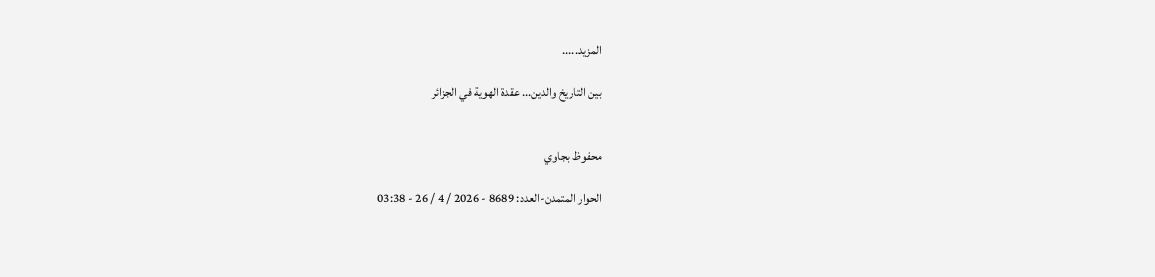المزيد.....

بين التاريخ والدين... عقدة الهوية في الجزائر


محفوظ بجاوي

الحوار المتمدن-العدد: 8689 - 2026 / 4 / 26 - 03:38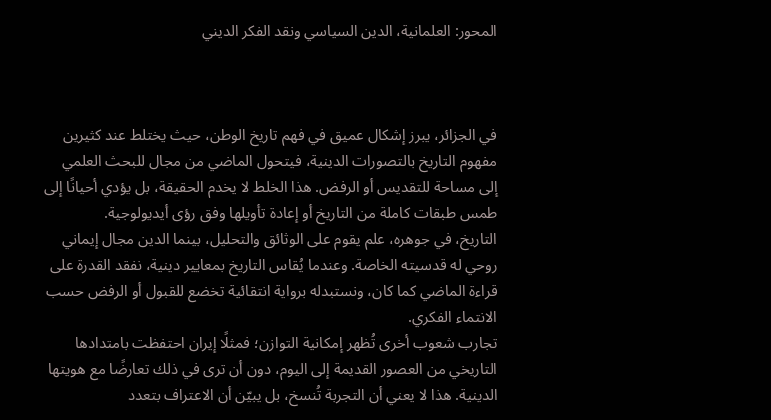المحور: العلمانية، الدين السياسي ونقد الفكر الديني



في الجزائر، يبرز إشكال عميق في فهم تاريخ الوطن، حيث يختلط عند كثيرين مفهوم التاريخ بالتصورات الدينية، فيتحول الماضي من مجال للبحث العلمي إلى مساحة للتقديس أو الرفض. هذا الخلط لا يخدم الحقيقة، بل يؤدي أحيانًا إلى طمس طبقات كاملة من التاريخ أو إعادة تأويلها وفق رؤى أيديولوجية.
التاريخ، في جوهره، علم يقوم على الوثائق والتحليل، بينما الدين مجال إيماني روحي له قدسيته الخاصة. وعندما يُقاس التاريخ بمعايير دينية، نفقد القدرة على قراءة الماضي كما كان، ونستبدله برواية انتقائية تخضع للقبول أو الرفض حسب الانتماء الفكري.
تجارب شعوب أخرى تُظهر إمكانية التوازن؛ فمثلًا إيران احتفظت بامتدادها التاريخي من العصور القديمة إلى اليوم، دون أن ترى في ذلك تعارضًا مع هويتها الدينية. هذا لا يعني أن التجربة تُنسخ، بل يبيّن أن الاعتراف بتعدد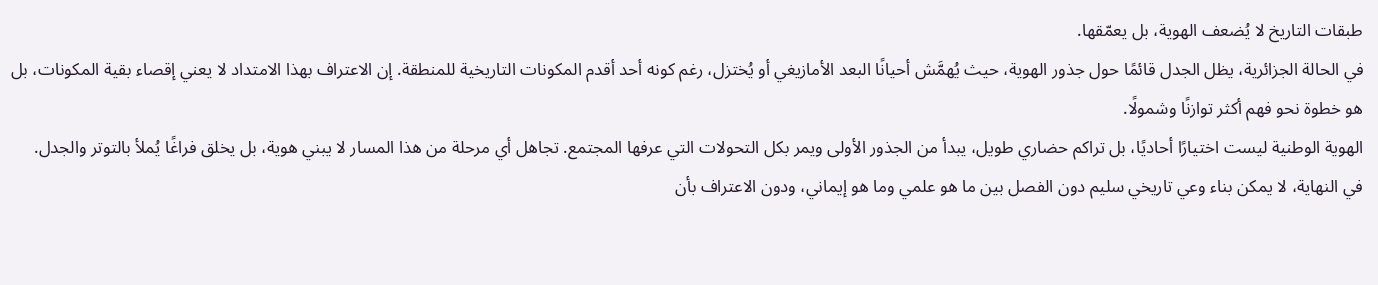طبقات التاريخ لا يُضعف الهوية، بل يعمّقها.
في الحالة الجزائرية، يظل الجدل قائمًا حول جذور الهوية، حيث يُهمَّش أحيانًا البعد الأمازيغي أو يُختزل، رغم كونه أحد أقدم المكونات التاريخية للمنطقة. إن الاعتراف بهذا الامتداد لا يعني إقصاء بقية المكونات، بل هو خطوة نحو فهم أكثر توازنًا وشمولًا.
الهوية الوطنية ليست اختيارًا أحاديًا، بل تراكم حضاري طويل، يبدأ من الجذور الأولى ويمر بكل التحولات التي عرفها المجتمع. تجاهل أي مرحلة من هذا المسار لا يبني هوية، بل يخلق فراغًا يُملأ بالتوتر والجدل.
في النهاية، لا يمكن بناء وعي تاريخي سليم دون الفصل بين ما هو علمي وما هو إيماني، ودون الاعتراف بأن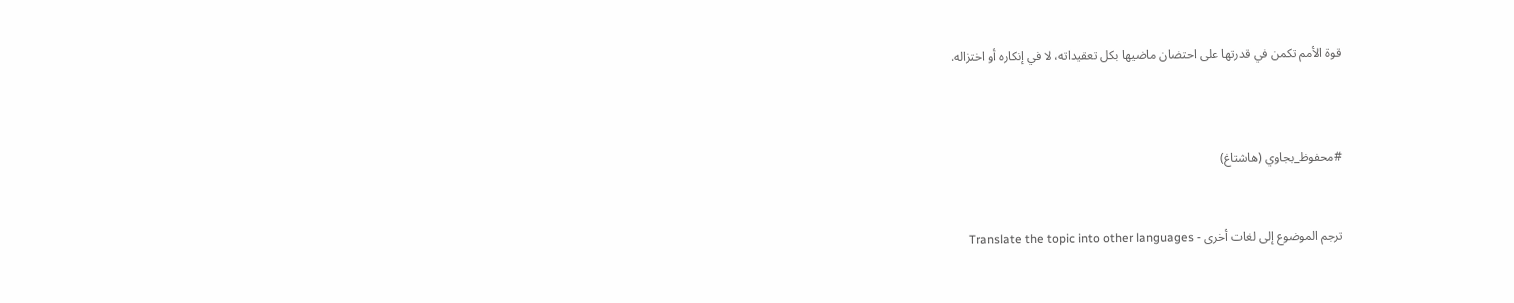قوة الأمم تكمن في قدرتها على احتضان ماضيها بكل تعقيداته، لا في إنكاره أو اختزاله.



#محفوظ_بجاوي (هاشتاغ)


ترجم الموضوع إلى لغات أخرى - Translate the topic into other languages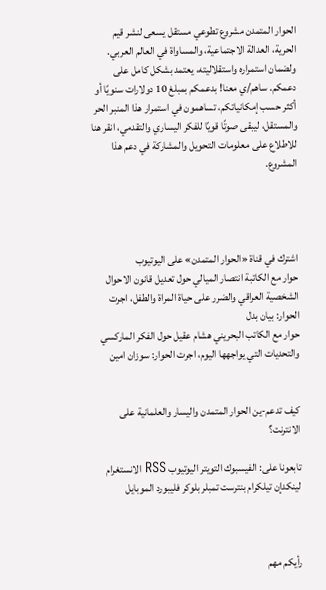الحوار المتمدن مشروع تطوعي مستقل يسعى لنشر قيم الحرية، العدالة الاجتماعية، والمساواة في العالم العربي. ولضمان استمراره واستقلاليته، يعتمد بشكل كامل على دعمكم. ساهم/ي معنا! بدعمكم بمبلغ 10 دولارات سنويًا أو أكثر حسب إمكانياتكم، تساهمون في استمرار هذا المنبر الحر والمستقل، ليبقى صوتًا قويًا للفكر اليساري والتقدمي، انقر هنا للاطلاع على معلومات التحويل والمشاركة في دعم هذا المشروع.




اشترك في قناة «الحوار المتمدن» على اليوتيوب
حوار مع الكاتبة انتصار الميالي حول تعديل قانون الاحوال الشخصية العراقي والضرر على حياة المراة والطفل، اجرت الحوار: بيان بدل
حوار مع الكاتب البحريني هشام عقيل حول الفكر الماركسي والتحديات التي يواجهها اليوم، اجرت الحوار: سوزان امين


كيف تدعم-ين الحوار المتمدن واليسار والعلمانية على الانترنت؟

تابعونا على: الفيسبوك التويتر اليوتيوب RSS الانستغرام لينكدإن تيلكرام بنترست تمبلر بلوكر فليبورد الموبايل



رأيكم مهم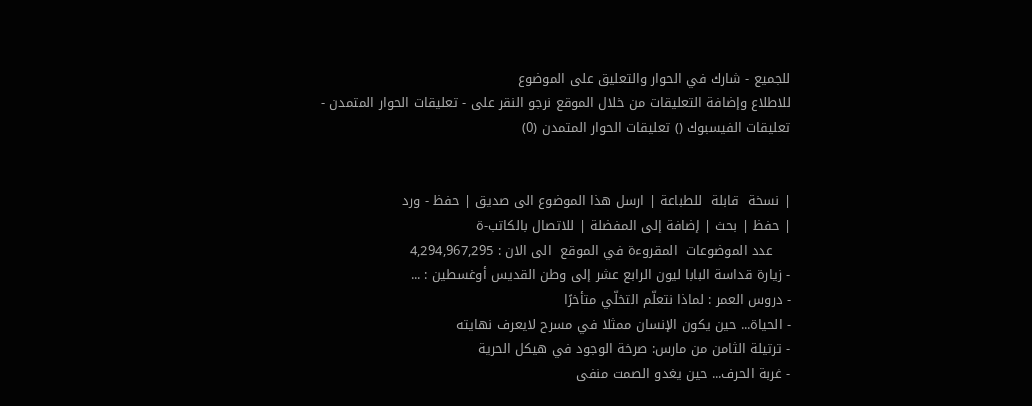للجميع - شارك في الحوار والتعليق على الموضوع
للاطلاع وإضافة التعليقات من خلال الموقع نرجو النقر على - تعليقات الحوار المتمدن -
تعليقات الفيسبوك () تعليقات الحوار المتمدن (0)


| نسخة  قابلة  للطباعة | ارسل هذا الموضوع الى صديق | حفظ - ورد
| حفظ | بحث | إضافة إلى المفضلة | للاتصال بالكاتب-ة
    عدد الموضوعات  المقروءة في الموقع  الى الان : 4,294,967,295
- زيارة قداسة البابا ليون الرابع عشر إلى وطن القديس أوغسطين : ...
- دروس العمر : لماذا نتعلّم التخلّي متأخرًا
- الحياة... حين يكون الإنسان ممثلا في مسرح لايعرف نهايته
- ترتيلة الثامن من مارس: صرخة الوجود في هيكل الحرية
- غربة الحرف... حين يغدو الصمت منفى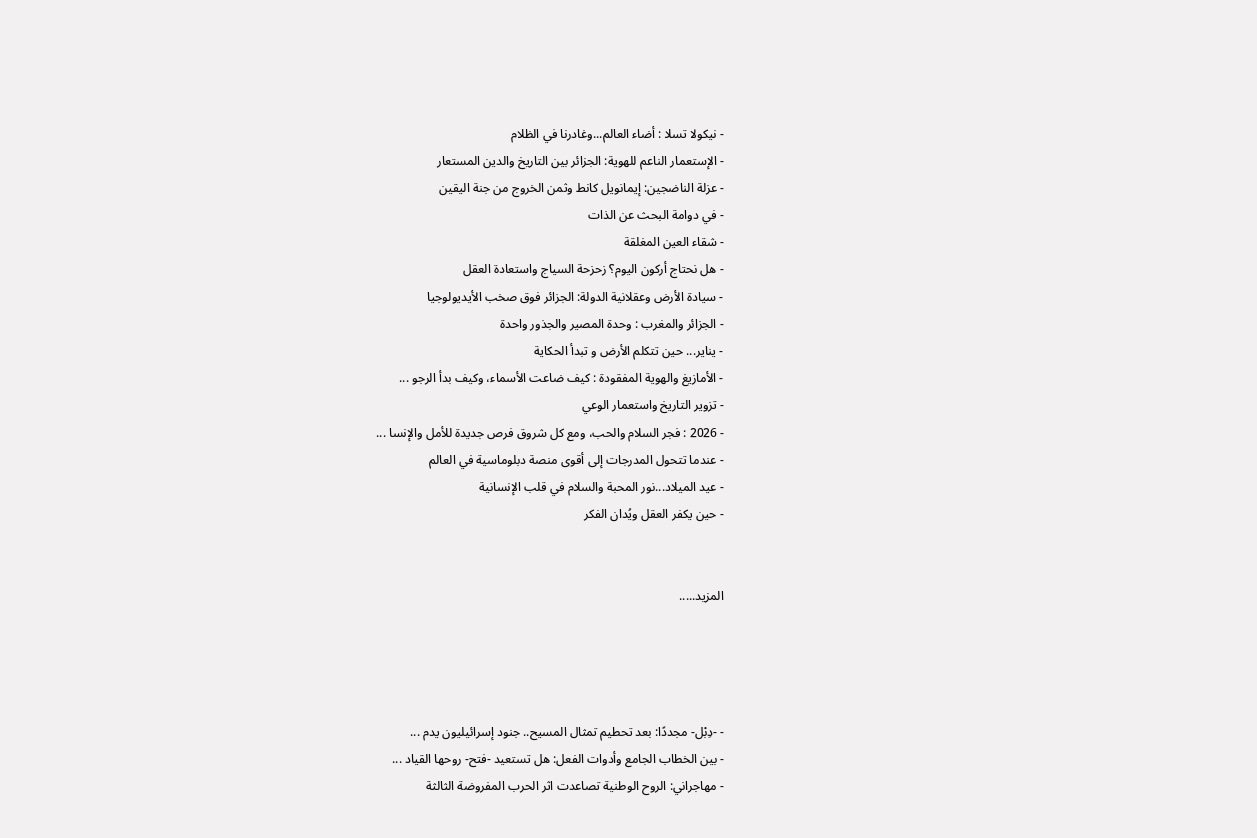- نيكولا تسلا : أضاء العالم...وغادرنا في الظلام
- الإستعمار الناعم للهوية: الجزائر بين التاريخ والدين المستعار
- عزلة الناضجين: إيمانويل كانط وثمن الخروج من جنة اليقين
- في دوامة البحث عن الذات
- شقاء العين المغلقة
- هل نحتاج أركون اليوم؟ زحزحة السياج واستعادة العقل
- سيادة الأرض وعقلانية الدولة: الجزائر فوق صخب الأيديولوجيا
- الجزائر والمغرب : وحدة المصير والجذور واحدة
- يناير... حين تتكلم الأرض و تبدأ الحكاية
- الأمازيغ والهوية المفقودة : كيف ضاعت الأسماء، وكيف بدأ الرجو ...
- تزوير التاريخ واستعمار الوعي
- 2026 : فجر السلام والحب، ومع كل شروق فرص جديدة للأمل والإنسا ...
- عندما تتحول المدرجات إلى أقوى منصة دبلوماسية في العالم
- عيد الميلاد...نور المحبة والسلام في قلب الإنسانية
- حين يكفر العقل ويُدان الفكر


المزيد.....




- -دِبْل- مجددًا: بعد تحطيم تمثال المسيح.. جنود إسرائيليون يدم ...
- بين الخطاب الجامع وأدوات الفعل: هل تستعيد -فتح- روحها القياد ...
- مهاجراني: الروح الوطنية تصاعدت اثر الحرب المفروضة الثالثة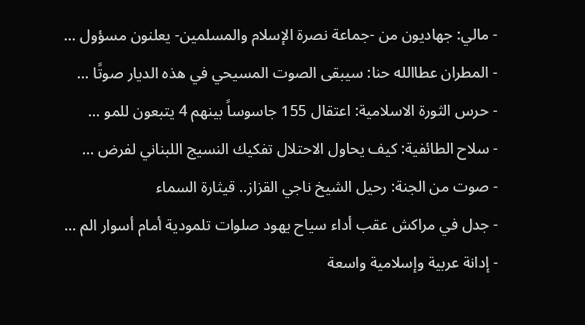- مالي: جهاديون من -جماعة نصرة الإسلام والمسلمين- يعلنون مسؤول ...
- المطران عطاالله حنا: سيبقى الصوت المسيحي في هذه الديار صوتًا ...
- حرس الثورة الاسلامية: اعتقال 155 جاسوساً بينهم 4 يتبعون للمو ...
- سلاح الطائفية: كيف يحاول الاحتلال تفكيك النسيج اللبناني لفرض ...
- صوت من الجنة: رحيل الشيخ ناجي القزاز.. قيثارة السماء
- جدل في مراكش عقب أداء سياح يهود صلوات تلمودية أمام أسوار الم ...
- إدانة عربية وإسلامية واسعة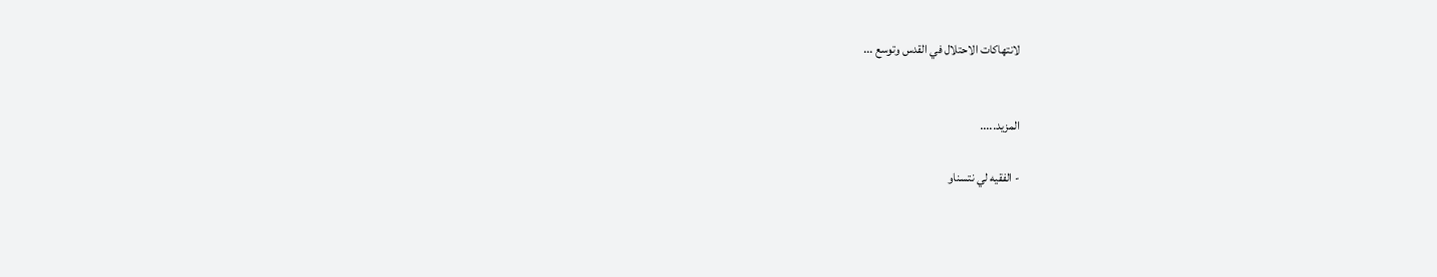لانتهاكات الاحتلال في القدس وتوسع ...


المزيد.....

- الفقيه لي نتسناو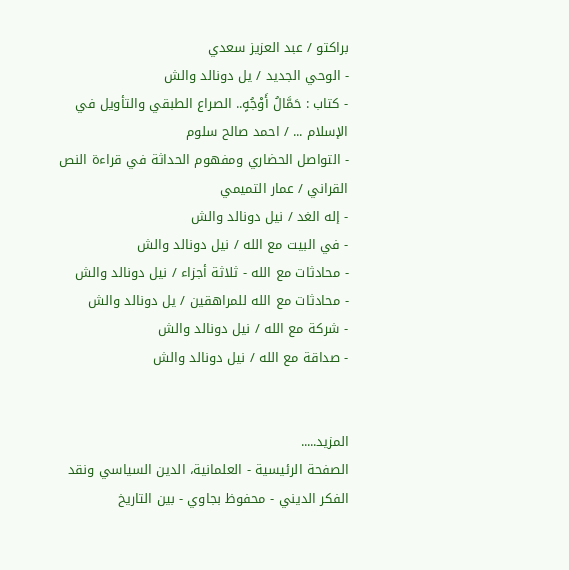براكتو / عبد العزيز سعدي
- الوحي الجديد / يل دونالد والش
- كتاب : حَمَّالُ أَوْجُهٍ.. الصراع الطبقي والتأويل في الإسلام ... / احمد صالح سلوم
- التواصل الحضاري ومفهوم الحداثة في قراءة النص القراني / عمار التميمي
- إله الغد / نيل دونالد والش
- في البيت مع الله / نيل دونالد والش
- محادثات مع الله - ثلاثة أجزاء / نيل دونالد والش
- محادثات مع الله للمراهقين / يل دونالد والش
- شركة مع الله / نيل دونالد والش
- صداقة مع الله / نيل دونالد والش


المزيد.....
الصفحة الرئيسية - العلمانية، الدين السياسي ونقد الفكر الديني - محفوظ بجاوي - بين التاريخ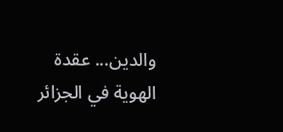والدين... عقدة الهوية في الجزائر